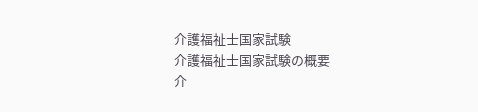介護福祉士国家試験
介護福祉士国家試験の概要
介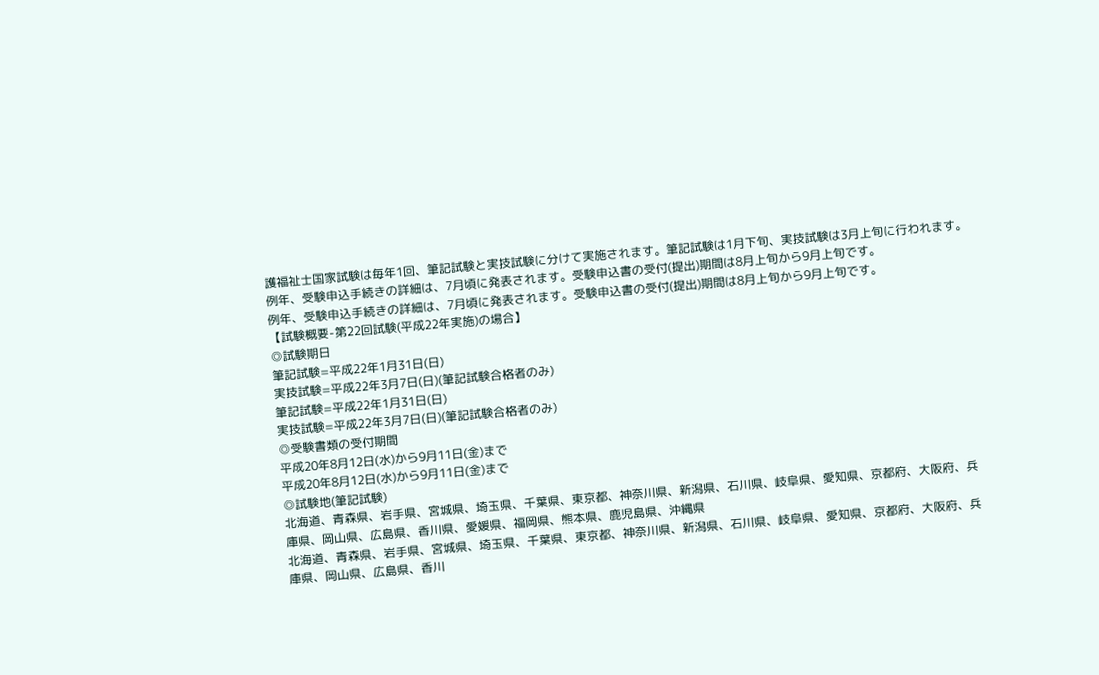護福祉士国家試験は毎年1回、筆記試験と実技試験に分けて実施されます。筆記試験は1月下旬、実技試験は3月上旬に行われます。
例年、受験申込手続きの詳細は、7月頃に発表されます。受験申込書の受付(提出)期間は8月上旬から9月上旬です。
例年、受験申込手続きの詳細は、7月頃に発表されます。受験申込書の受付(提出)期間は8月上旬から9月上旬です。
【試験概要-第22回試験(平成22年実施)の場合】
◎試験期日
筆記試験=平成22年1月31日(日)
実技試験=平成22年3月7日(日)(筆記試験合格者のみ)
筆記試験=平成22年1月31日(日)
実技試験=平成22年3月7日(日)(筆記試験合格者のみ)
◎受験書類の受付期間
平成20年8月12日(水)から9月11日(金)まで
平成20年8月12日(水)から9月11日(金)まで
◎試験地(筆記試験)
北海道、青森県、岩手県、宮城県、埼玉県、千葉県、東京都、神奈川県、新潟県、石川県、岐阜県、愛知県、京都府、大阪府、兵庫県、岡山県、広島県、香川県、愛媛県、福岡県、熊本県、鹿児島県、沖縄県
北海道、青森県、岩手県、宮城県、埼玉県、千葉県、東京都、神奈川県、新潟県、石川県、岐阜県、愛知県、京都府、大阪府、兵庫県、岡山県、広島県、香川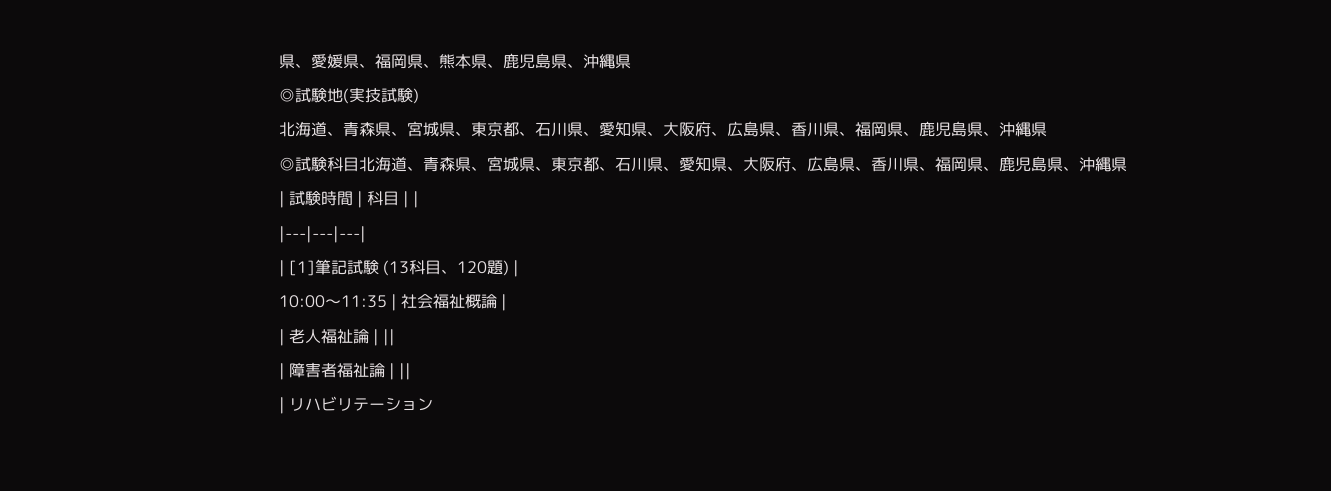県、愛媛県、福岡県、熊本県、鹿児島県、沖縄県
◎試験地(実技試験)
北海道、青森県、宮城県、東京都、石川県、愛知県、大阪府、広島県、香川県、福岡県、鹿児島県、沖縄県
◎試験科目北海道、青森県、宮城県、東京都、石川県、愛知県、大阪府、広島県、香川県、福岡県、鹿児島県、沖縄県
| 試験時間 | 科目 | |
|---|---|---|
| [1]筆記試験 (13科目、120題) |
10:00〜11:35 | 社会福祉概論 |
| 老人福祉論 | ||
| 障害者福祉論 | ||
| リハビリテーション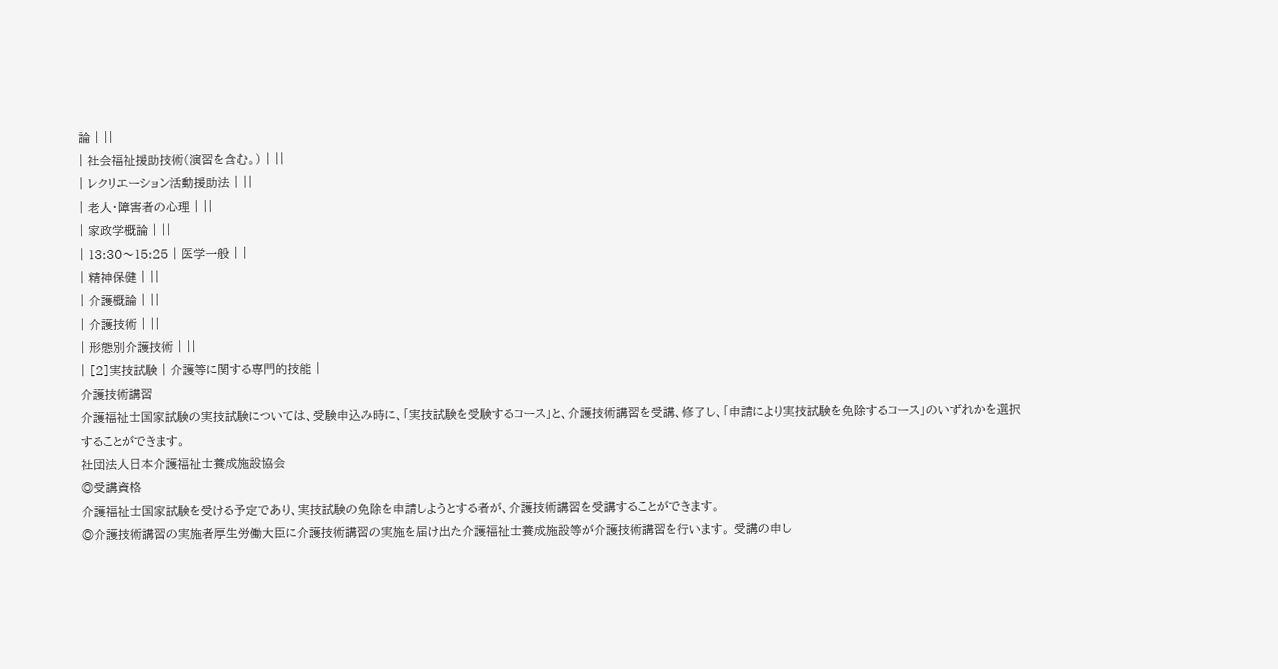論 | ||
| 社会福祉援助技術(演習を含む。) | ||
| レクリエーション活動援助法 | ||
| 老人・障害者の心理 | ||
| 家政学概論 | ||
| 13:30〜15:25 | 医学一般 | |
| 精神保健 | ||
| 介護概論 | ||
| 介護技術 | ||
| 形態別介護技術 | ||
| [2]実技試験 | 介護等に関する専門的技能 |
介護技術講習
介護福祉士国家試験の実技試験については、受験申込み時に、「実技試験を受験するコース」と、介護技術講習を受講、修了し、「申請により実技試験を免除するコース」のいずれかを選択することができます。
社団法人日本介護福祉士養成施設協会
◎受講資格
介護福祉士国家試験を受ける予定であり、実技試験の免除を申請しようとする者が、介護技術講習を受講することができます。
◎介護技術講習の実施者厚生労働大臣に介護技術講習の実施を届け出た介護福祉士養成施設等が介護技術講習を行います。 受講の申し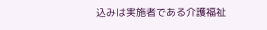込みは実施者である介護福祉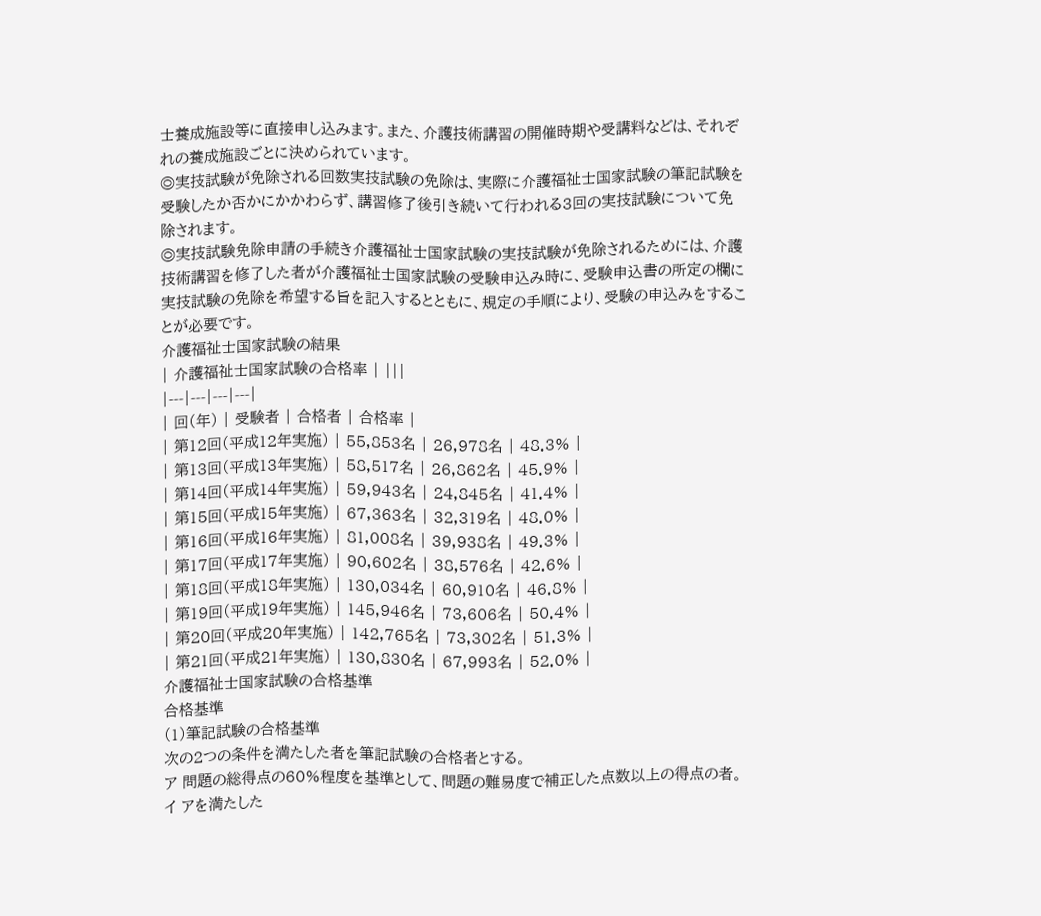士養成施設等に直接申し込みます。また、介護技術講習の開催時期や受講料などは、それぞれの養成施設ごとに決められています。
◎実技試験が免除される回数実技試験の免除は、実際に介護福祉士国家試験の筆記試験を受験したか否かにかかわらず、講習修了後引き続いて行われる3回の実技試験について免除されます。
◎実技試験免除申請の手続き介護福祉士国家試験の実技試験が免除されるためには、介護技術講習を修了した者が介護福祉士国家試験の受験申込み時に、受験申込書の所定の欄に実技試験の免除を希望する旨を記入するとともに、規定の手順により、受験の申込みをすることが必要です。
介護福祉士国家試験の結果
| 介護福祉士国家試験の合格率 | |||
|---|---|---|---|
| 回(年) | 受験者 | 合格者 | 合格率 |
| 第12回(平成12年実施) | 55,853名 | 26,978名 | 48.3% |
| 第13回(平成13年実施) | 58,517名 | 26,862名 | 45.9% |
| 第14回(平成14年実施) | 59,943名 | 24,845名 | 41.4% |
| 第15回(平成15年実施) | 67,363名 | 32,319名 | 48.0% |
| 第16回(平成16年実施) | 81,008名 | 39,938名 | 49.3% |
| 第17回(平成17年実施) | 90,602名 | 38,576名 | 42.6% |
| 第18回(平成18年実施) | 130,034名 | 60,910名 | 46.8% |
| 第19回(平成19年実施) | 145,946名 | 73,606名 | 50.4% |
| 第20回(平成20年実施) | 142,765名 | 73,302名 | 51.3% |
| 第21回(平成21年実施) | 130,830名 | 67,993名 | 52.0% |
介護福祉士国家試験の合格基準
合格基準
(1)筆記試験の合格基準
次の2つの条件を満たした者を筆記試験の合格者とする。
ア 問題の総得点の60%程度を基準として、問題の難易度で補正した点数以上の得点の者。
イ アを満たした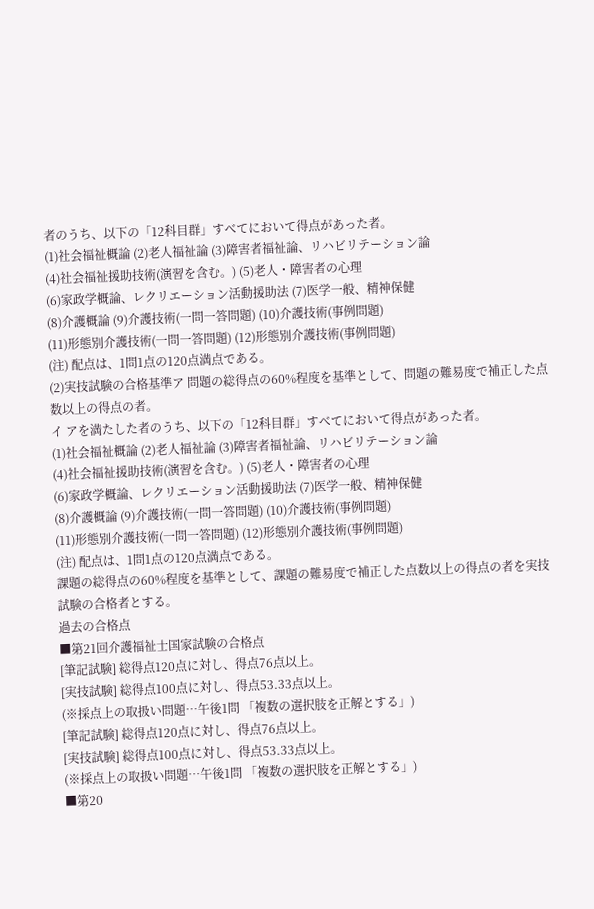者のうち、以下の「12科目群」すべてにおいて得点があった者。
(1)社会福祉概論 (2)老人福祉論 (3)障害者福祉論、リハビリテーション論
(4)社会福祉援助技術(演習を含む。) (5)老人・障害者の心理
(6)家政学概論、レクリエーション活動援助法 (7)医学一般、精神保健
(8)介護概論 (9)介護技術(一問一答問題) (10)介護技術(事例問題)
(11)形態別介護技術(一問一答問題) (12)形態別介護技術(事例問題)
(注) 配点は、1問1点の120点満点である。
(2)実技試験の合格基準ア 問題の総得点の60%程度を基準として、問題の難易度で補正した点数以上の得点の者。
イ アを満たした者のうち、以下の「12科目群」すべてにおいて得点があった者。
(1)社会福祉概論 (2)老人福祉論 (3)障害者福祉論、リハビリテーション論
(4)社会福祉援助技術(演習を含む。) (5)老人・障害者の心理
(6)家政学概論、レクリエーション活動援助法 (7)医学一般、精神保健
(8)介護概論 (9)介護技術(一問一答問題) (10)介護技術(事例問題)
(11)形態別介護技術(一問一答問題) (12)形態別介護技術(事例問題)
(注) 配点は、1問1点の120点満点である。
課題の総得点の60%程度を基準として、課題の難易度で補正した点数以上の得点の者を実技試験の合格者とする。
過去の合格点
■第21回介護福祉士国家試験の合格点
[筆記試験] 総得点120点に対し、得点76点以上。
[実技試験] 総得点100点に対し、得点53.33点以上。
(※採点上の取扱い問題…午後1問 「複数の選択肢を正解とする」)
[筆記試験] 総得点120点に対し、得点76点以上。
[実技試験] 総得点100点に対し、得点53.33点以上。
(※採点上の取扱い問題…午後1問 「複数の選択肢を正解とする」)
■第20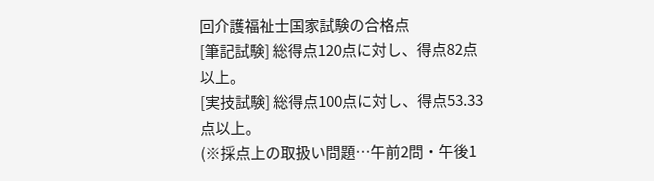回介護福祉士国家試験の合格点
[筆記試験] 総得点120点に対し、得点82点以上。
[実技試験] 総得点100点に対し、得点53.33点以上。
(※採点上の取扱い問題…午前2問・午後1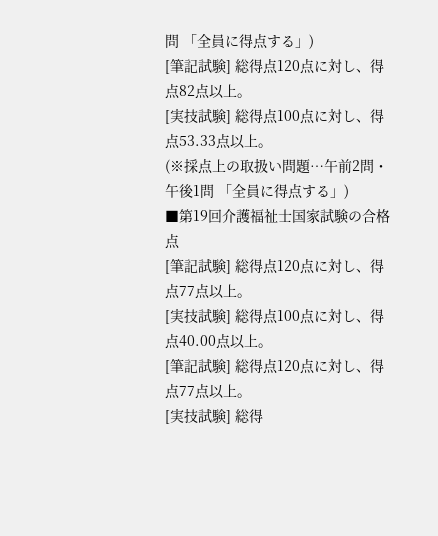問 「全員に得点する」)
[筆記試験] 総得点120点に対し、得点82点以上。
[実技試験] 総得点100点に対し、得点53.33点以上。
(※採点上の取扱い問題…午前2問・午後1問 「全員に得点する」)
■第19回介護福祉士国家試験の合格点
[筆記試験] 総得点120点に対し、得点77点以上。
[実技試験] 総得点100点に対し、得点40.00点以上。
[筆記試験] 総得点120点に対し、得点77点以上。
[実技試験] 総得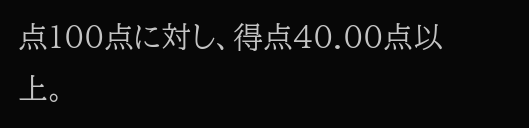点100点に対し、得点40.00点以上。